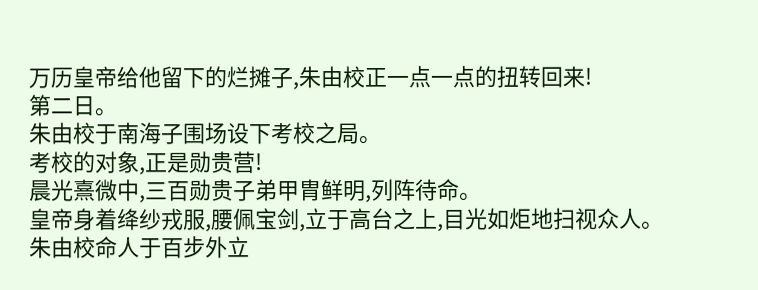万历皇帝给他留下的烂摊子,朱由校正一点一点的扭转回来!
第二日。
朱由校于南海子围场设下考校之局。
考校的对象,正是勋贵营!
晨光熹微中,三百勋贵子弟甲胄鲜明,列阵待命。
皇帝身着绛纱戎服,腰佩宝剑,立于高台之上,目光如炬地扫视众人。
朱由校命人于百步外立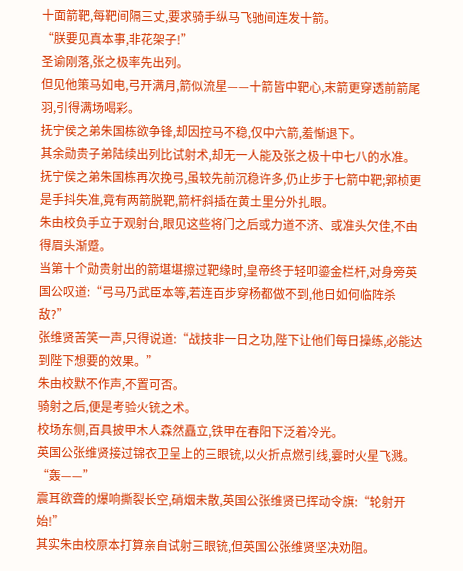十面箭靶,每靶间隔三丈,要求骑手纵马飞驰间连发十箭。
“朕要见真本事,非花架子!”
圣谕刚落,张之极率先出列。
但见他策马如电,弓开满月,箭似流星——十箭皆中靶心,末箭更穿透前箭尾羽,引得满场喝彩。
抚宁侯之弟朱国栋欲争锋,却因控马不稳,仅中六箭,羞惭退下。
其余勋贵子弟陆续出列比试射术,却无一人能及张之极十中七八的水准。
抚宁侯之弟朱国栋再次挽弓,虽较先前沉稳许多,仍止步于七箭中靶;郭桢更是手抖失准,竟有两箭脱靶,箭杆斜插在黄土里分外扎眼。
朱由校负手立于观射台,眼见这些将门之后或力道不济、或准头欠佳,不由得眉头渐蹙。
当第十个勋贵射出的箭堪堪擦过靶缘时,皇帝终于轻叩鎏金栏杆,对身旁英国公叹道:“弓马乃武臣本等,若连百步穿杨都做不到,他日如何临阵杀敌?”
张维贤苦笑一声,只得说道:“战技非一日之功,陛下让他们每日操练,必能达到陛下想要的效果。”
朱由校默不作声,不置可否。
骑射之后,便是考验火铳之术。
校场东侧,百具披甲木人森然矗立,铁甲在春阳下泛着冷光。
英国公张维贤接过锦衣卫呈上的三眼铳,以火折点燃引线,霎时火星飞溅。
“轰——”
震耳欲聋的爆响撕裂长空,硝烟未散,英国公张维贤已挥动令旗:“轮射开始!”
其实朱由校原本打算亲自试射三眼铳,但英国公张维贤坚决劝阻。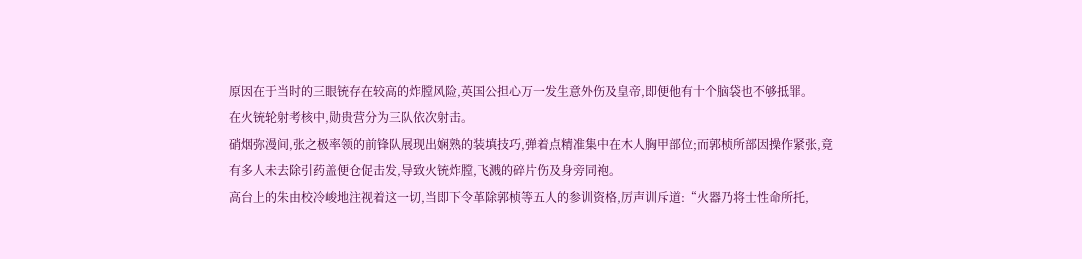原因在于当时的三眼铳存在较高的炸膛风险,英国公担心万一发生意外伤及皇帝,即便他有十个脑袋也不够抵罪。
在火铳轮射考核中,勋贵营分为三队依次射击。
硝烟弥漫间,张之极率领的前锋队展现出娴熟的装填技巧,弹着点精准集中在木人胸甲部位;而郭桢所部因操作紧张,竟有多人未去除引药盖便仓促击发,导致火铳炸膛,飞溅的碎片伤及身旁同袍。
高台上的朱由校冷峻地注视着这一切,当即下令革除郭桢等五人的参训资格,厉声训斥道:“火器乃将士性命所托,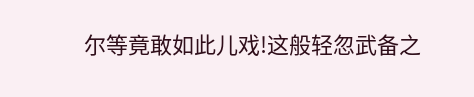尔等竟敢如此儿戏!这般轻忽武备之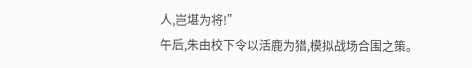人,岂堪为将!”
午后,朱由校下令以活鹿为猎,模拟战场合围之策。